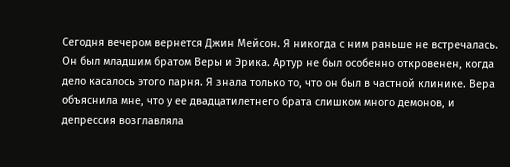Сегодня вечером вернется Джин Мейсон. Я никогда с ним раньше не встречалась. Он был младшим братом Веры и Эрика. Артур не был особенно откровенен, когда дело касалось этого парня. Я знала только то, что он был в частной клинике. Вера объяснила мне, что у ее двадцатилетнего брата слишком много демонов, и депрессия возглавляла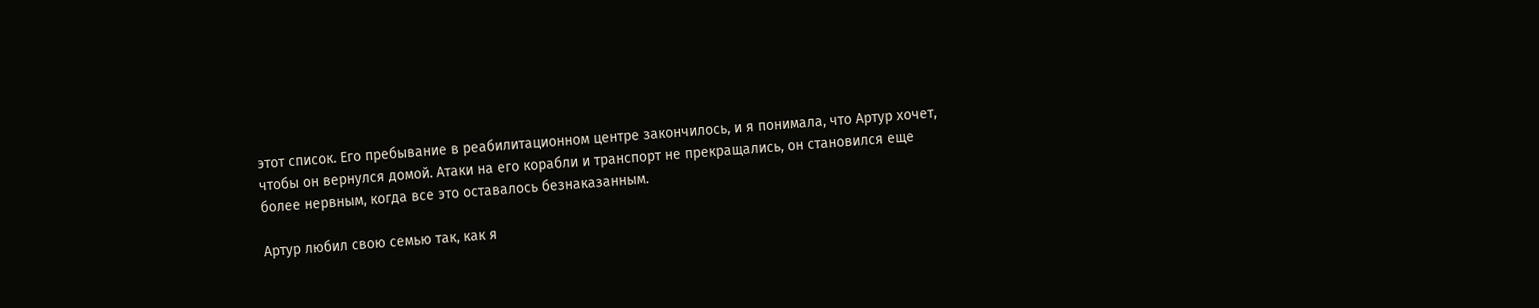этот список. Его пребывание в реабилитационном центре закончилось, и я понимала, что Артур хочет, чтобы он вернулся домой. Атаки на его корабли и транспорт не прекращались, он становился еще более нервным, когда все это оставалось безнаказанным.

Артур любил свою семью так, как я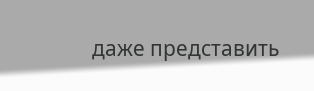даже представить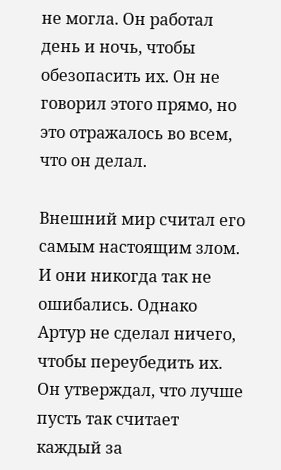не могла. Он работал день и ночь, чтобы обезопасить их. Он не говорил этого прямо, но это отражалось во всем, что он делал.

Внешний мир считал его самым настоящим злом. И они никогда так не ошибались. Однако Артур не сделал ничего, чтобы переубедить их. Он утверждал, что лучше пусть так считает каждый за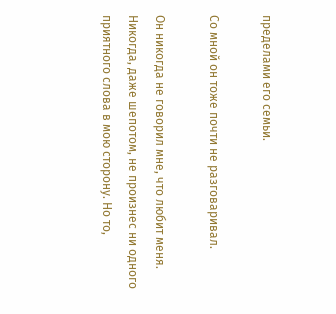пределами его семьи.

Со мной он тоже почти не разговаривал.

Он никогда не говорил мне, что любит меня. Никогда, даже шепотом, не произнес ни одного приятного слова в мою сторону. Но то,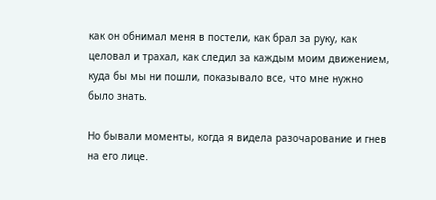как он обнимал меня в постели, как брал за руку, как целовал и трахал, как следил за каждым моим движением, куда бы мы ни пошли, показывало все, что мне нужно было знать.

Но бывали моменты, когда я видела разочарование и гнев на его лице.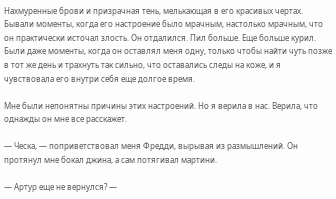Нахмуренные брови и призрачная тень, мелькающая в его красивых чертах. Бывали моменты, когда его настроение было мрачным, настолько мрачным, что он практически источал злость. Он отдалился. Пил больше. Еще больше курил. Были даже моменты, когда он оставлял меня одну, только чтобы найти чуть позже в тот же день и трахнуть так сильно, что оставались следы на коже, и я чувствовала его внутри себя еще долгое время.

Мне были непонятны причины этих настроений. Но я верила в нас. Верила, что однажды он мне все расскажет.

— Ческа, — поприветствовал меня Фредди, вырывая из размышлений. Он протянул мне бокал джина, а сам потягивал мартини.

— Артур еще не вернулся? —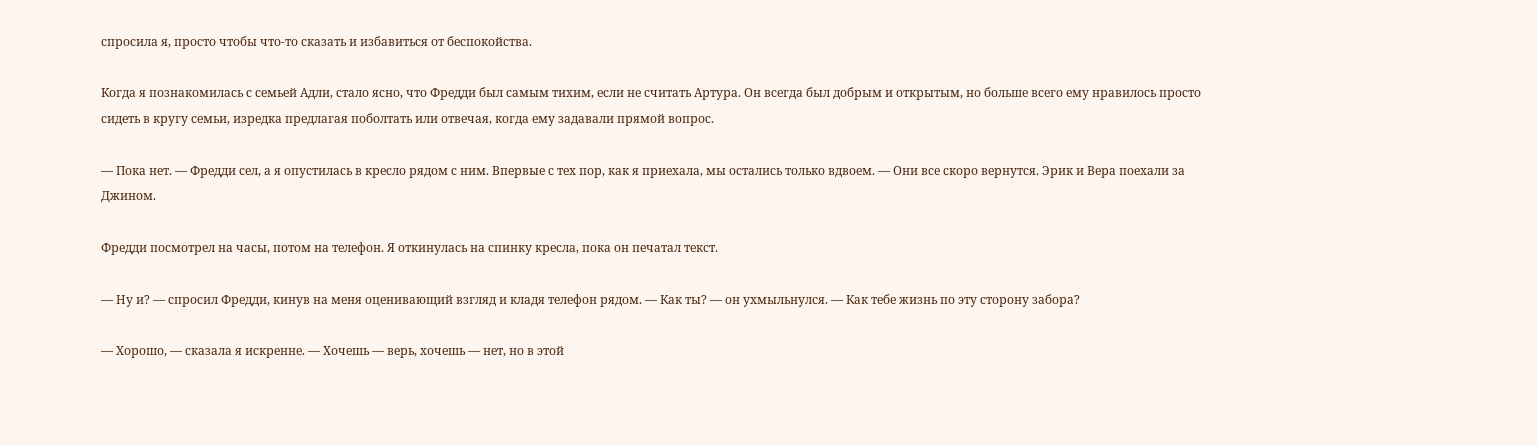спросила я, просто чтобы что-то сказать и избавиться от беспокойства.

Когда я познакомилась с семьей Адли, стало ясно, что Фредди был самым тихим, если не считать Артура. Он всегда был добрым и открытым, но больше всего ему нравилось просто сидеть в кругу семьи, изредка предлагая поболтать или отвечая, когда ему задавали прямой вопрос.

— Пока нет. — Фредди сел, а я опустилась в кресло рядом с ним. Впервые с тех пор, как я приехала, мы остались только вдвоем. — Они все скоро вернутся. Эрик и Вера поехали за Джином.

Фредди посмотрел на часы, потом на телефон. Я откинулась на спинку кресла, пока он печатал текст.

— Ну и? — спросил Фредди, кинув на меня оценивающий взгляд и кладя телефон рядом. — Как ты? — он ухмыльнулся. — Как тебе жизнь по эту сторону забора?

— Хорошо, — сказала я искренне. — Хочешь — верь, хочешь — нет, но в этой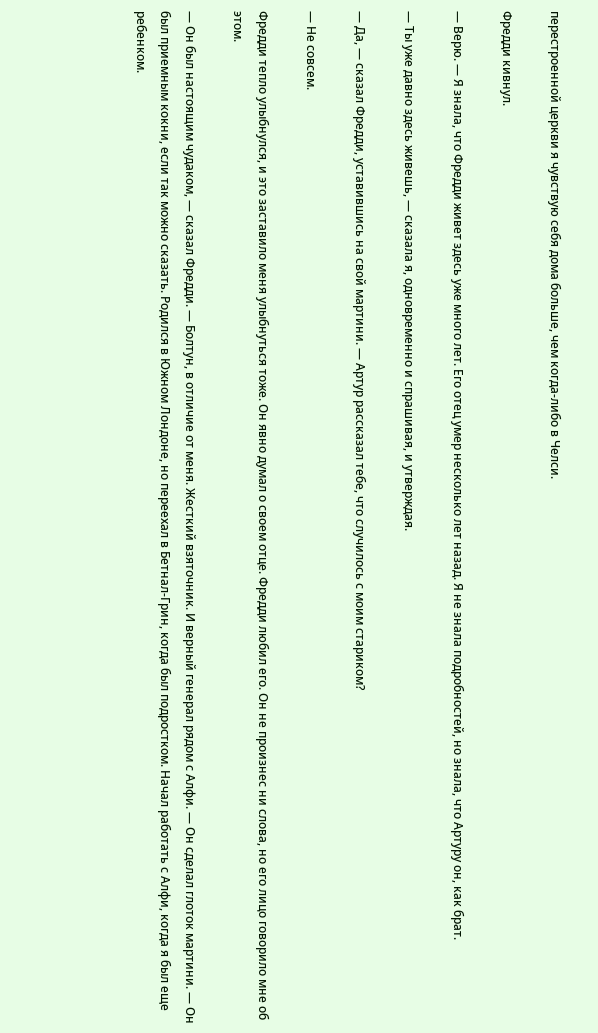перестроенной церкви я чувствую себя дома больше, чем когда-либо в Челси.

Фредди кивнул.

— Верю. — Я знала, что Фредди живет здесь уже много лет. Его отец умер несколько лет назад. Я не знала подробностей, но знала, что Артуру он, как брат.

— Ты уже давно здесь живешь, — сказала я, одновременно и спрашивая, и утверждая.

— Да, — сказал Фредди, уставившись на свой мартини. — Артур рассказал тебе, что случилось с моим стариком?

— Не совсем.

Фредди тепло улыбнулся, и это заставило меня улыбнуться тоже. Он явно думал о своем отце. Фредди любил его. Он не произнес ни слова, но его лицо говорило мне об этом.

— Он был настоящим чудаком, — сказал Фредди. — Болтун, в отличие от меня. Жесткий взяточник. И верный генерал рядом с Алфи. — Он сделал глоток мартини. — Он был приемным кокни, если так можно сказать. Родился в Южном Лондоне, но переехал в Бетнал-Грин, когда был подростком. Начал работать с Алфи, когда я был еще ребенком.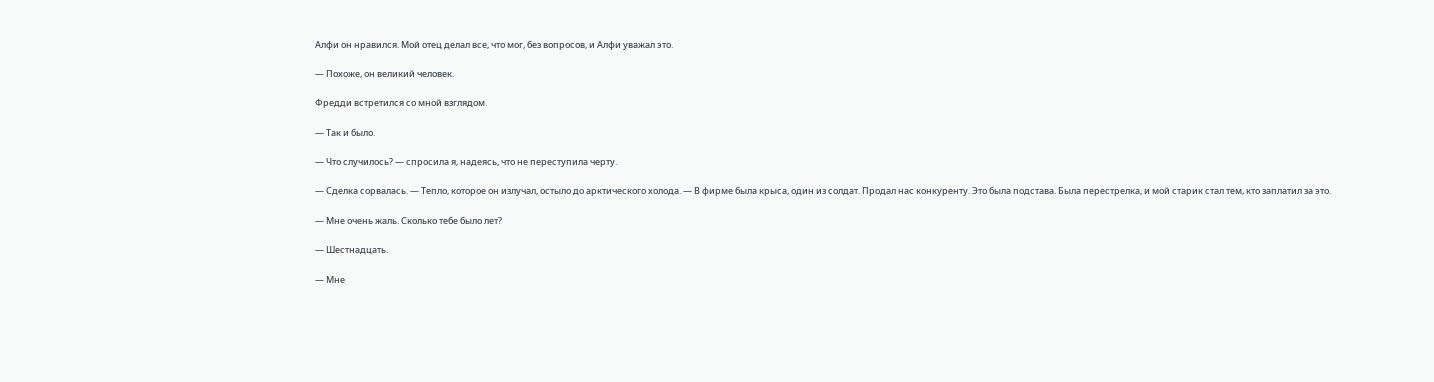Алфи он нравился. Мой отец делал все, что мог, без вопросов, и Алфи уважал это.

— Похоже, он великий человек.

Фредди встретился со мной взглядом.

— Так и было.

— Что случилось? — спросила я, надеясь, что не переступила черту.

— Сделка сорвалась. — Тепло, которое он излучал, остыло до арктического холода. — В фирме была крыса, один из солдат. Продал нас конкуренту. Это была подстава. Была перестрелка, и мой старик стал тем, кто заплатил за это.

— Мне очень жаль. Сколько тебе было лет?

— Шестнадцать.

— Мне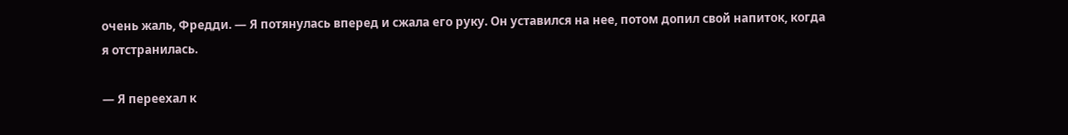очень жаль, Фредди. — Я потянулась вперед и сжала его руку. Он уставился на нее, потом допил свой напиток, когда я отстранилась.

— Я переехал к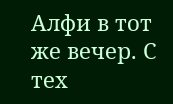Алфи в тот же вечер. С тех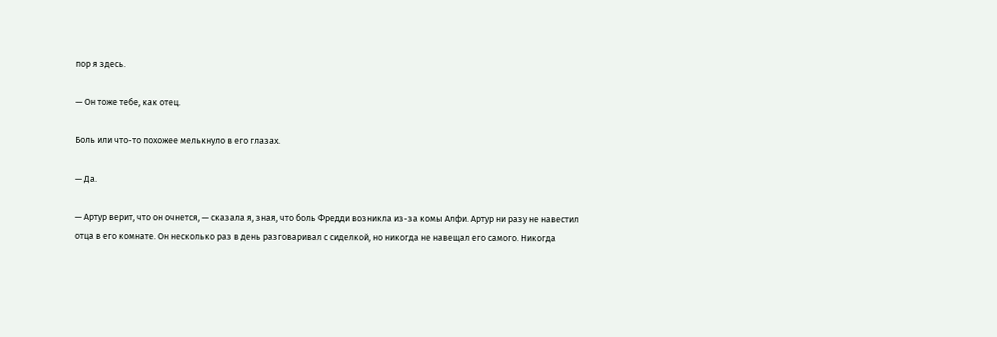пор я здесь.

— Он тоже тебе, как отец.

Боль или что-то похожее мелькнуло в его глазах.

— Да.

— Артур верит, что он очнется, — сказала я, зная, что боль Фредди возникла из-за комы Алфи. Артур ни разу не навестил отца в его комнате. Он несколько раз в день разговаривал с сиделкой, но никогда не навещал его самого. Никогда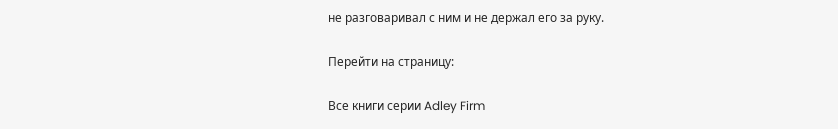не разговаривал с ним и не держал его за руку.

Перейти на страницу:

Все книги серии Adley Firm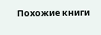Похожие книги